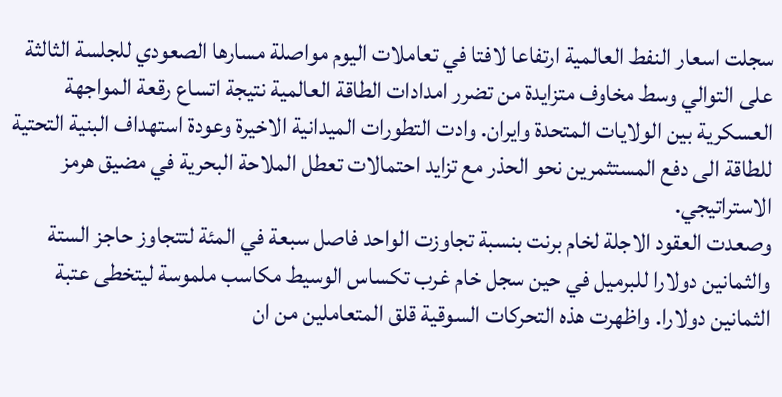سجلت اسعار النفط العالمية ارتفاعا لافتا في تعاملات اليوم مواصلة مسارها الصعودي للجلسة الثالثة على التوالي وسط مخاوف متزايدة من تضرر امدادات الطاقة العالمية نتيجة اتساع رقعة المواجهة العسكرية بين الولايات المتحدة وايران. وادت التطورات الميدانية الاخيرة وعودة استهداف البنية التحتية للطاقة الى دفع المستثمرين نحو الحذر مع تزايد احتمالات تعطل الملاحة البحرية في مضيق هرمز الاستراتيجي.
وصعدت العقود الاجلة لخام برنت بنسبة تجاوزت الواحد فاصل سبعة في المئة لتتجاوز حاجز الستة والثمانين دولارا للبرميل في حين سجل خام غرب تكساس الوسيط مكاسب ملموسة ليتخطى عتبة الثمانين دولارا. واظهرت هذه التحركات السوقية قلق المتعاملين من ان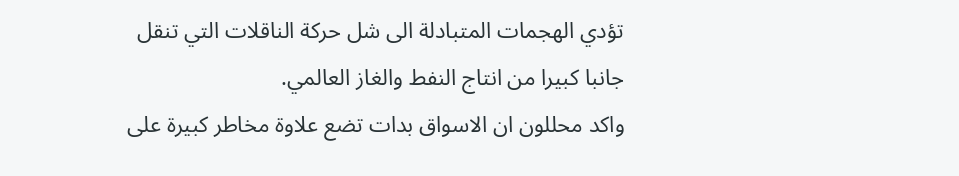تؤدي الهجمات المتبادلة الى شل حركة الناقلات التي تنقل جانبا كبيرا من انتاج النفط والغاز العالمي.
واكد محللون ان الاسواق بدات تضع علاوة مخاطر كبيرة على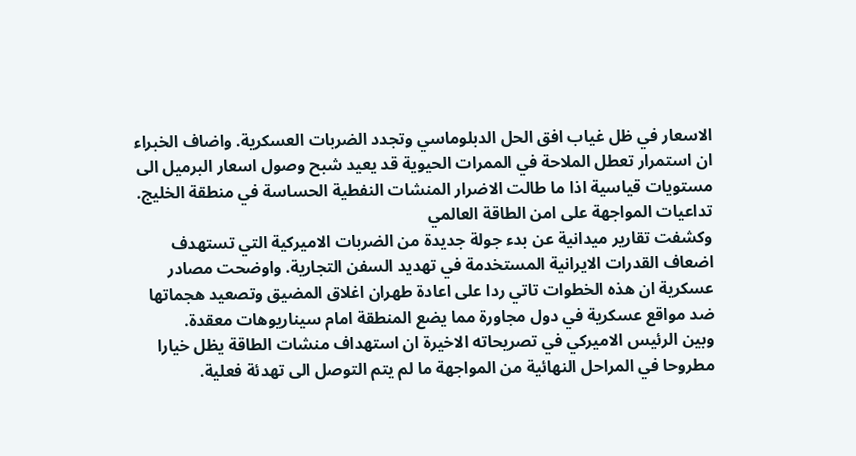الاسعار في ظل غياب افق الحل الدبلوماسي وتجدد الضربات العسكرية. واضاف الخبراء ان استمرار تعطل الملاحة في الممرات الحيوية قد يعيد شبح وصول اسعار البرميل الى مستويات قياسية اذا ما طالت الاضرار المنشات النفطية الحساسة في منطقة الخليج.
تداعيات المواجهة على امن الطاقة العالمي
وكشفت تقارير ميدانية عن بدء جولة جديدة من الضربات الاميركية التي تستهدف اضعاف القدرات الايرانية المستخدمة في تهديد السفن التجارية. واوضحت مصادر عسكرية ان هذه الخطوات تاتي ردا على اعادة طهران اغلاق المضيق وتصعيد هجماتها ضد مواقع عسكرية في دول مجاورة مما يضع المنطقة امام سيناريوهات معقدة.
وبين الرئيس الاميركي في تصريحاته الاخيرة ان استهداف منشات الطاقة يظل خيارا مطروحا في المراحل النهائية من المواجهة ما لم يتم التوصل الى تهدئة فعلية.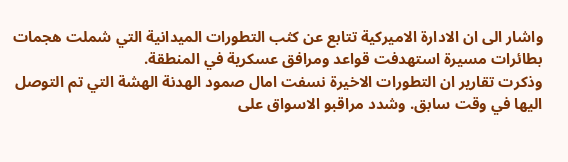واشار الى ان الادارة الاميركية تتابع عن كثب التطورات الميدانية التي شملت هجمات بطائرات مسيرة استهدفت قواعد ومرافق عسكرية في المنطقة.
وذكرت تقارير ان التطورات الاخيرة نسفت امال صمود الهدنة الهشة التي تم التوصل اليها في وقت سابق. وشدد مراقبو الاسواق على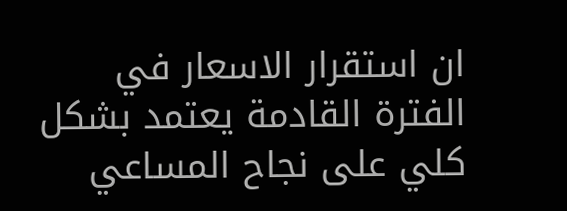ان استقرار الاسعار في الفترة القادمة يعتمد بشكل كلي على نجاح المساعي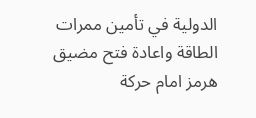الدولية في تأمين ممرات الطاقة واعادة فتح مضيق هرمز امام حركة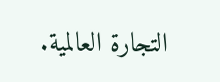التجارة العالمية.